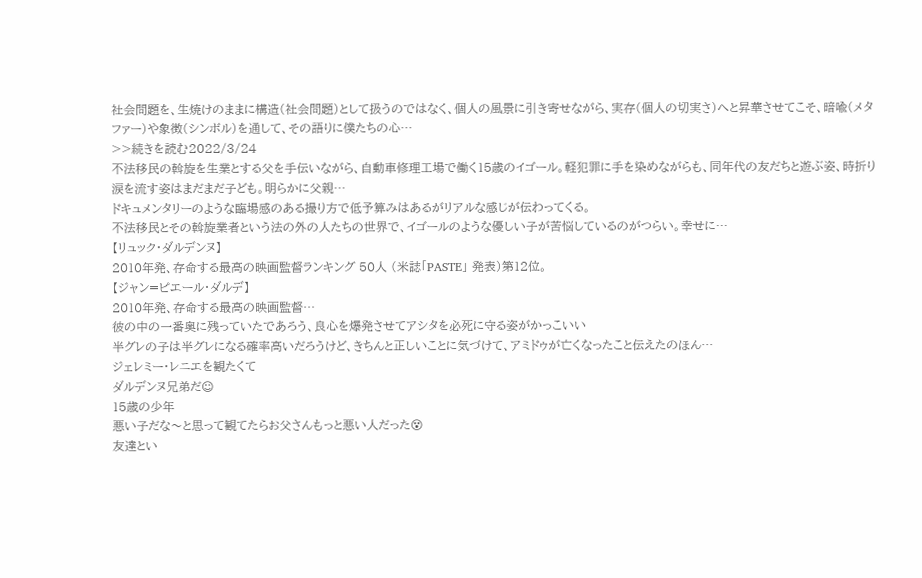社会問題を、生焼けのままに構造(社会問題)として扱うのではなく、個人の風景に引き寄せながら、実存(個人の切実さ)へと昇華させてこそ、暗喩(メタファー)や象徴(シンボル)を通して、その語りに僕たちの心…
>>続きを読む2022/3/24
不法移民の斡旋を生業とする父を手伝いながら、自動車修理工場で働く15歳のイゴール。軽犯罪に手を染めながらも、同年代の友だちと遊ぶ姿、時折り涙を流す姿はまだまだ子ども。明らかに父親…
ドキュメンタリーのような臨場感のある撮り方で低予算みはあるがリアルな感じが伝わってくる。
不法移民とその斡旋業者という法の外の人たちの世界で、イゴールのような優しい子が苦悩しているのがつらい。幸せに…
【リュック・ダルデンヌ】
2010年発、存命する最高の映画監督ランキング 50人 (米誌「PASTE」 発表)第12位。
【ジャン=ピエール・ダルデ】
2010年発、存命する最高の映画監督…
彼の中の一番奥に残っていたであろう、良心を爆発させてアシタを必死に守る姿がかっこいい
半グレの子は半グレになる確率高いだろうけど、きちんと正しいことに気づけて、アミドゥが亡くなったこと伝えたのほん…
ジェレミー・レニエを観たくて
ダルデンヌ兄弟だ☺
15歳の少年
悪い子だな〜と思って観てたらお父さんもっと悪い人だった😵
友達とい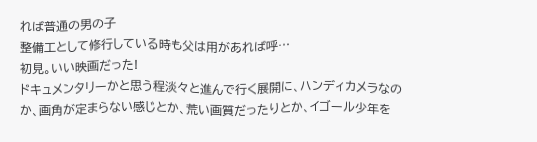れば普通の男の子
整備工として修行している時も父は用があれば呼…
初見。いい映画だった!
ドキュメンタリーかと思う程淡々と進んで行く展開に、ハンディカメラなのか、画角が定まらない感じとか、荒い画質だったりとか、イゴール少年を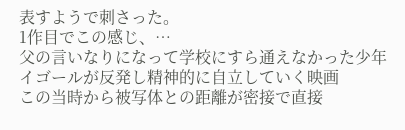表すようで刺さった。
1作目でこの感じ、…
父の言いなりになって学校にすら通えなかった少年イゴールが反発し精神的に自立していく映画
この当時から被写体との距離が密接で直接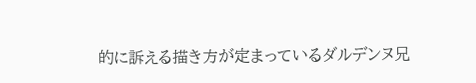的に訴える描き方が定まっているダルデンヌ兄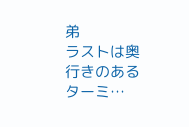弟
ラストは奥行きのあるターミ…